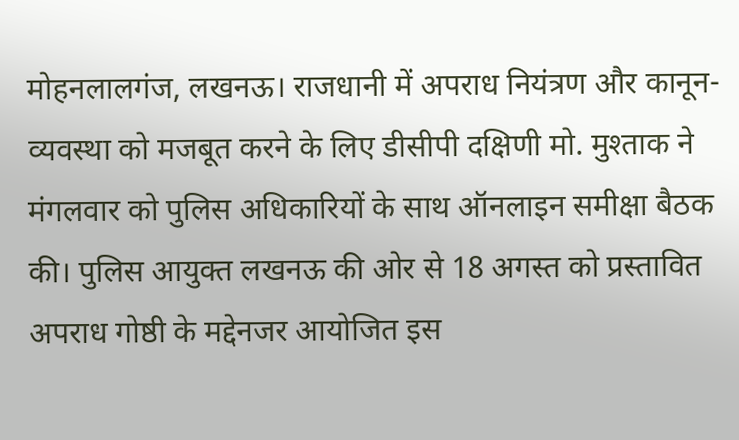मोहनलालगंज, लखनऊ। राजधानी में अपराध नियंत्रण और कानून-व्यवस्था को मजबूत करने के लिए डीसीपी दक्षिणी मो. मुश्ताक ने मंगलवार को पुलिस अधिकारियों के साथ ऑनलाइन समीक्षा बैठक की। पुलिस आयुक्त लखनऊ की ओर से 18 अगस्त को प्रस्तावित अपराध गोष्ठी के मद्देनजर आयोजित इस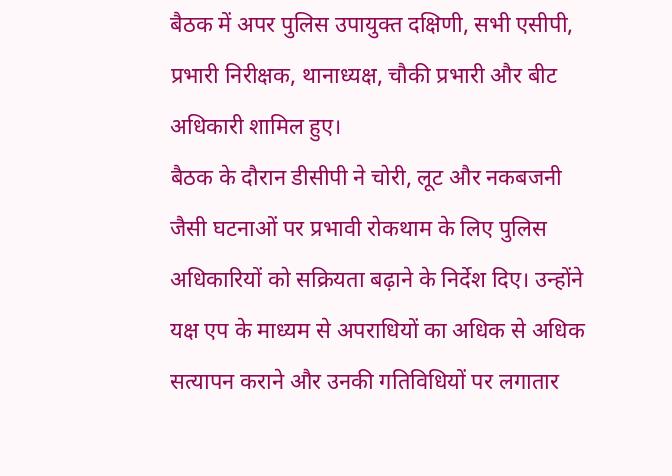बैठक में अपर पुलिस उपायुक्त दक्षिणी, सभी एसीपी, प्रभारी निरीक्षक, थानाध्यक्ष, चौकी प्रभारी और बीट अधिकारी शामिल हुए।
बैठक के दौरान डीसीपी ने चोरी, लूट और नकबजनी जैसी घटनाओं पर प्रभावी रोकथाम के लिए पुलिस अधिकारियों को सक्रियता बढ़ाने के निर्देश दिए। उन्होंने यक्ष एप के माध्यम से अपराधियों का अधिक से अधिक सत्यापन कराने और उनकी गतिविधियों पर लगातार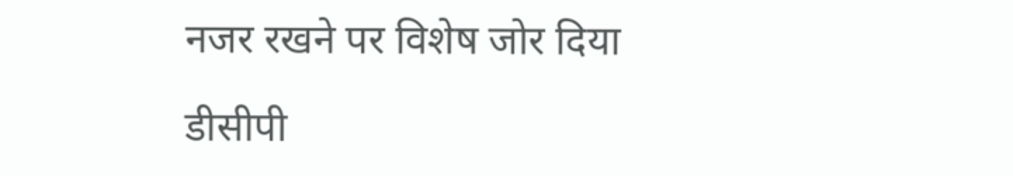नजर रखने पर विशेष जोर दिया

डीसीपी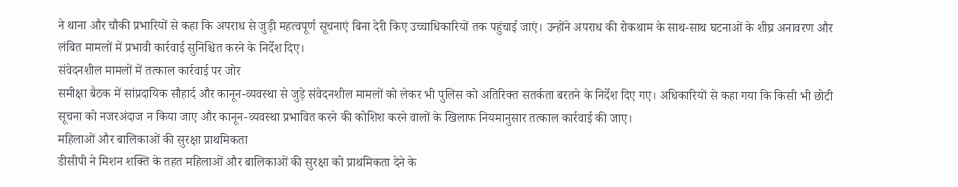ने थाना और चौकी प्रभारियों से कहा कि अपराध से जुड़ी महत्वपूर्ण सूचनाएं बिना देरी किए उच्चाधिकारियों तक पहुंचाई जाएं। उन्होंने अपराध की रोकथाम के साथ-साथ घटनाओं के शीघ्र अनावरण और लंबित मामलों में प्रभावी कार्रवाई सुनिश्चित करने के निर्देश दिए।
संवेदनशील मामलों में तत्काल कार्रवाई पर जोर
समीक्षा बैठक में सांप्रदायिक सौहार्द और कानून-व्यवस्था से जुड़े संवेदनशील मामलों को लेकर भी पुलिस को अतिरिक्त सतर्कता बरतने के निर्देश दिए गए। अधिकारियों से कहा गया कि किसी भी छोटी सूचना को नजरअंदाज न किया जाए और कानून-व्यवस्था प्रभावित करने की कोशिश करने वालों के खिलाफ नियमानुसार तत्काल कार्रवाई की जाए।
महिलाओं और बालिकाओं की सुरक्षा प्राथमिकता
डीसीपी ने मिशन शक्ति के तहत महिलाओं और बालिकाओं की सुरक्षा को प्राथमिकता देने के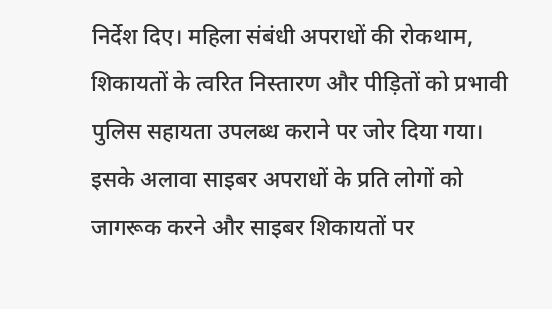निर्देश दिए। महिला संबंधी अपराधों की रोकथाम, शिकायतों के त्वरित निस्तारण और पीड़ितों को प्रभावी पुलिस सहायता उपलब्ध कराने पर जोर दिया गया।
इसके अलावा साइबर अपराधों के प्रति लोगों को जागरूक करने और साइबर शिकायतों पर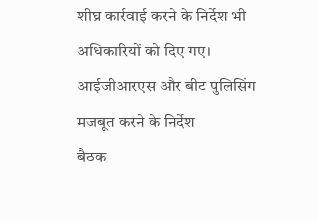शीघ्र कार्रवाई करने के निर्देश भी अधिकारियों को दिए गए।
आईजीआरएस और बीट पुलिसिंग मजबूत करने के निर्देश
बैठक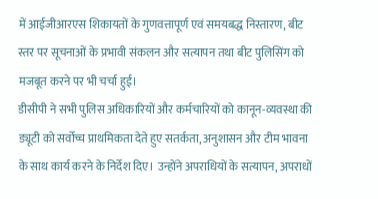में आईजीआरएस शिकायतों के गुणवत्तापूर्ण एवं समयबद्ध निस्तारण, बीट स्तर पर सूचनाओं के प्रभावी संकलन और सत्यापन तथा बीट पुलिसिंग को मजबूत करने पर भी चर्चा हुई।
डीसीपी ने सभी पुलिस अधिकारियों और कर्मचारियों को कानून-व्यवस्था की ड्यूटी को सर्वोच्च प्राथमिकता देते हुए सतर्कता, अनुशासन और टीम भावना के साथ कार्य करने के निर्देश दिए। उन्होंने अपराधियों के सत्यापन, अपराधों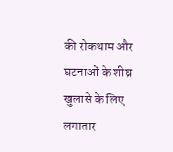की रोकथाम और घटनाओं के शीघ्र खुलासे के लिए लगातार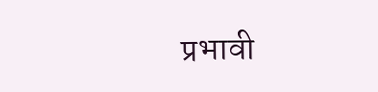प्रभावी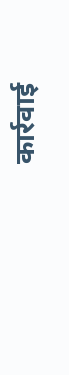कार्रवाई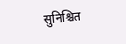सुनिश्चित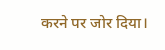करने पर जोर दिया।